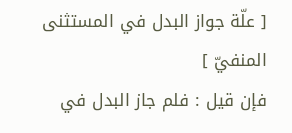[ علّة جواز البدل في المستثنى المنفيّ ]
فإن قيل : فلم جاز البدل في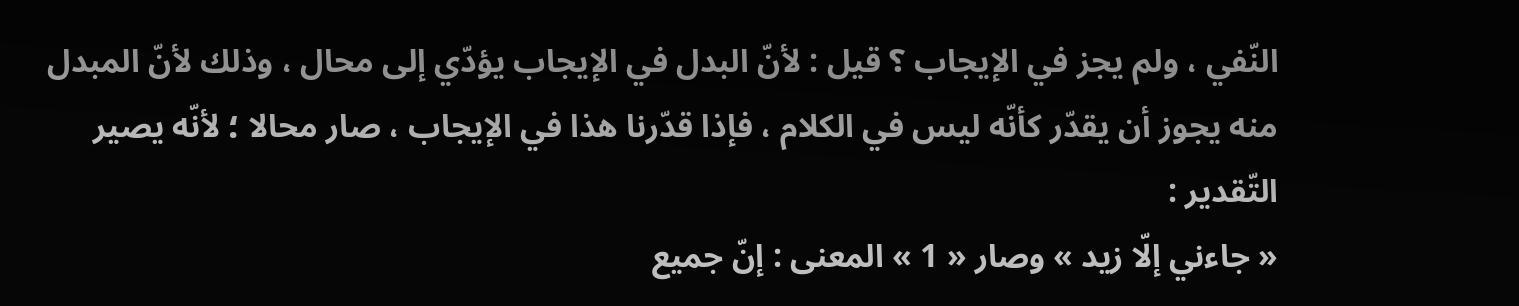النّفي ، ولم يجز في الإيجاب ؟ قيل : لأنّ البدل في الإيجاب يؤدّي إلى محال ، وذلك لأنّ المبدل منه يجوز أن يقدّر كأنّه ليس في الكلام ، فإذا قدّرنا هذا في الإيجاب ، صار محالا ؛ لأنّه يصير التّقدير :
« جاءني إلّا زيد » وصار « 1 » المعنى : إنّ جميع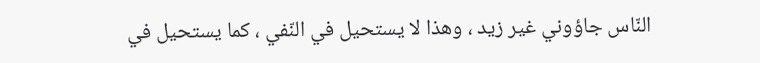النّاس جاؤوني غير زيد ، وهذا لا يستحيل في النّفي ، كما يستحيل في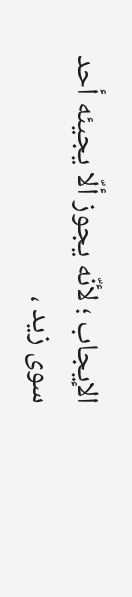الإيجاب ؛ لأنّه يجوز ألّا يجيئه أحد سوى زيد ،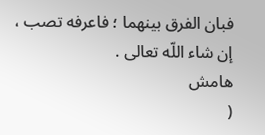فبان الفرق بينهما ؛ فاعرفه تصب ، إن شاء اللّه تعالى .
هامش
(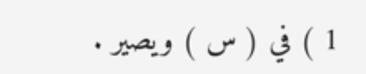1 ) في ( س ) ويصير .